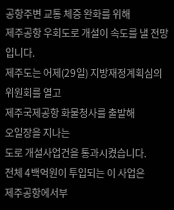공항주변 교통 체증 완화를 위해
제주공항 우회도로 개설이 속도를 낼 전망입니다.
제주도는 어제(29일) 지방재정계획심의위원회를 열고
제주국제공항 화물청사를 출발해
오일장을 지나는
도로 개설사업건을 통과시켰습니다.
전체 4백억원이 투입되는 이 사업은
제주공항에서부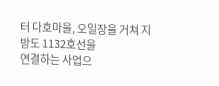터 다호마을, 오일장을 거쳐 지방도 1132호선을
연결하는 사업으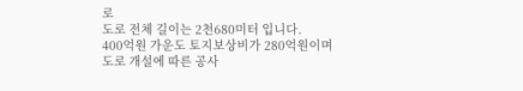로
도로 전체 길이는 2천680미터 입니다.
400억원 가운도 토지보상비가 280억원이며
도로 개설에 따른 공사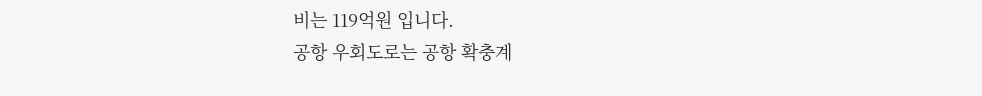비는 119억원 입니다.
공항 우회도로는 공항 확충계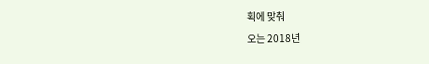획에 맞춰
오는 2018년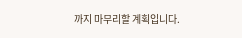까지 마무리할 계획입니다.